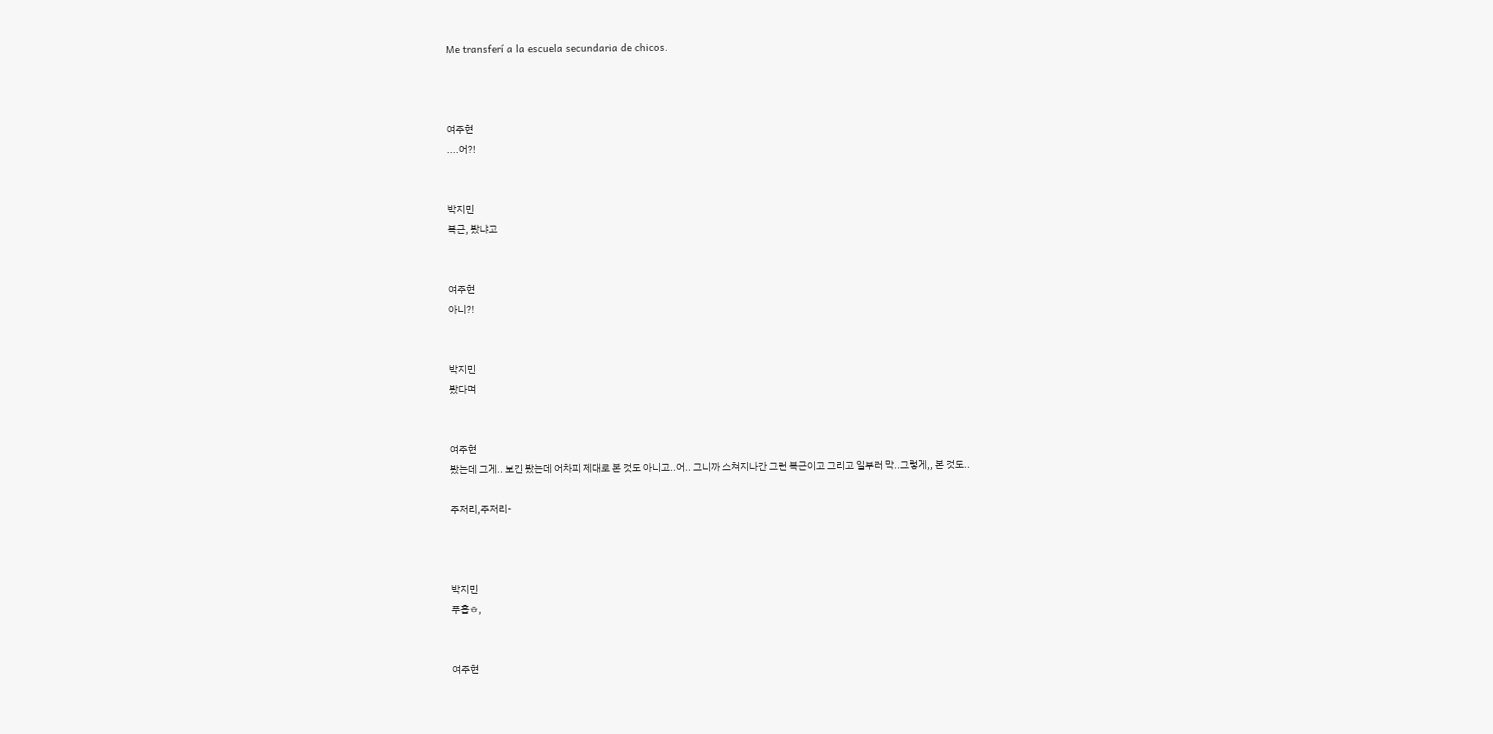Me transferí a la escuela secundaria de chicos.



여주현
....어?!


박지민
복근, 봤냐고


여주현
아니?!


박지민
봤다며


여주현
봤는데 그게.. 보긴 봤는데 어차피 제대로 본 것도 아니고..어.. 그니까 스쳐지나간 그런 복근이고 그리고 일부러 막..그렇게,, 본 것도..

주저리,주저리-



박지민
푸흡ㅎ,


여주현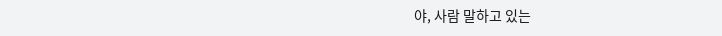야, 사람 말하고 있는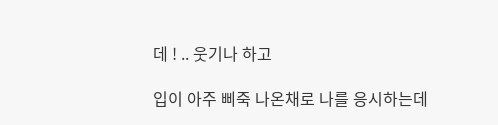데 ! .. 웃기나 하고

입이 아주 삐죽 나온채로 나를 응시하는데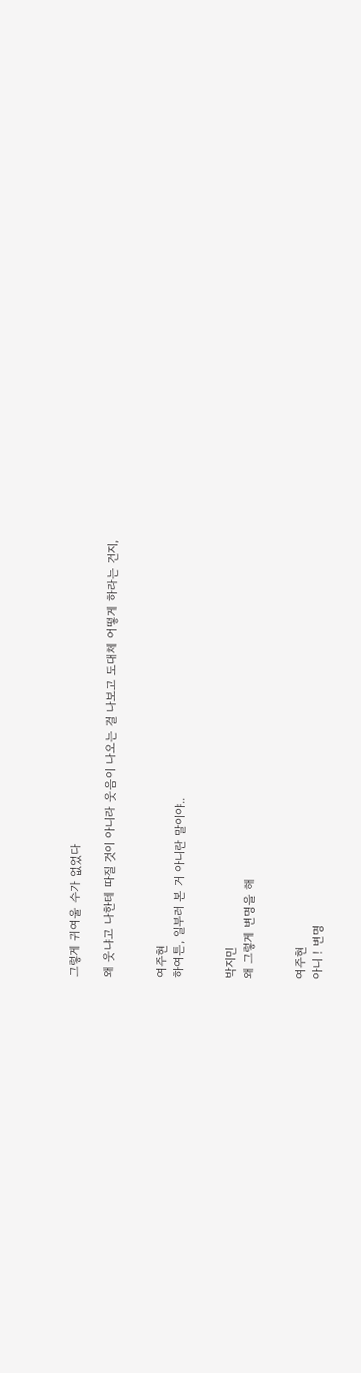그렇게 귀여울 수가 없었다

왜 웃냐고 나한테 따질 것이 아니라 웃음이 나오는 걸 나보고 도대체 어떻게 하라는 건지,


여주현
하여튼, 일부러 본 거 아니란 말이야..


박지민
왜 그렇게 변명을 해


여주현
아니 ! 변명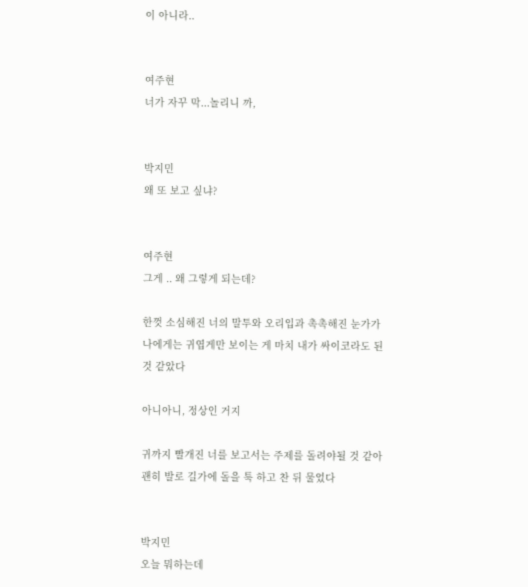이 아니라..


여주현
너가 자꾸 막...놀리니 까,


박지민
왜 또 보고 싶냐?


여주현
그게 .. 왜 그렇게 되는데?

한껏 소심해진 너의 말투와 오리입과 촉촉해진 눈가가 나에게는 귀엽게만 보이는 게 마치 내가 싸이코라도 된 것 같았다

아니아니, 정상인 거지

귀까지 빨개진 너를 보고서는 주제를 돌려야될 것 같아 괜히 발로 길가에 돌을 툭 하고 찬 뒤 물었다


박지민
오늘 뭐하는데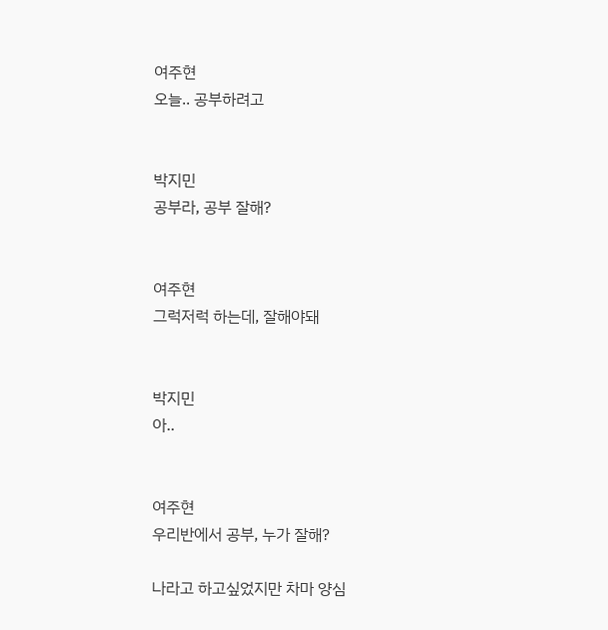여주현
오늘.. 공부하려고


박지민
공부라, 공부 잘해?


여주현
그럭저럭 하는데, 잘해야돼


박지민
아..


여주현
우리반에서 공부, 누가 잘해?

나라고 하고싶었지만 차마 양심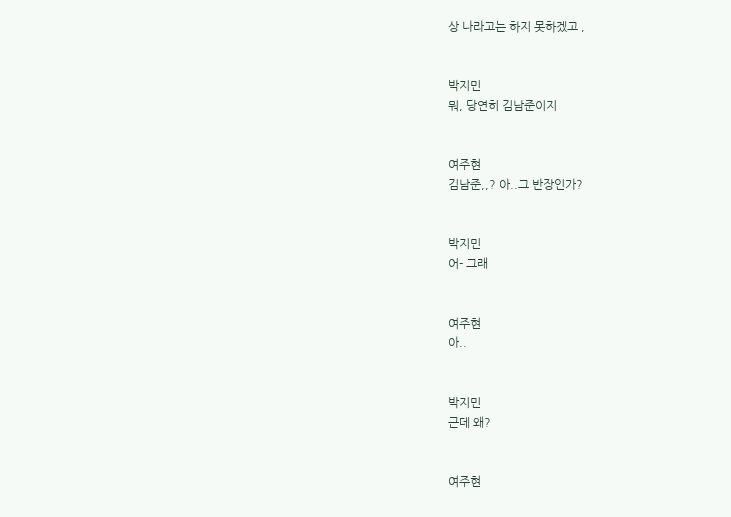상 나라고는 하지 못하겠고 ,


박지민
뭐, 당연히 김남준이지


여주현
김남준,,? 아..그 반장인가?


박지민
어- 그래


여주현
아..


박지민
근데 왜?


여주현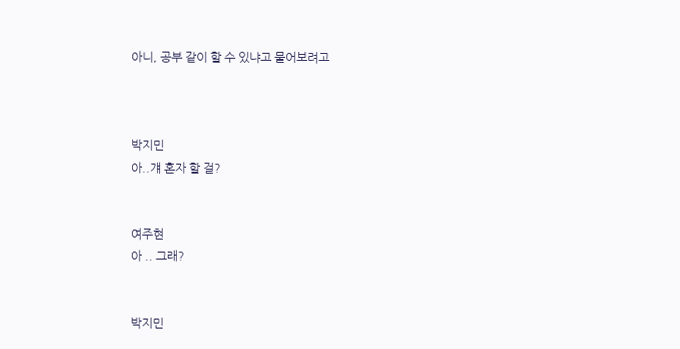아니, 공부 같이 할 수 있냐고 물어보려고



박지민
아..걔 혼자 할 걸?


여주현
아 .. 그래?


박지민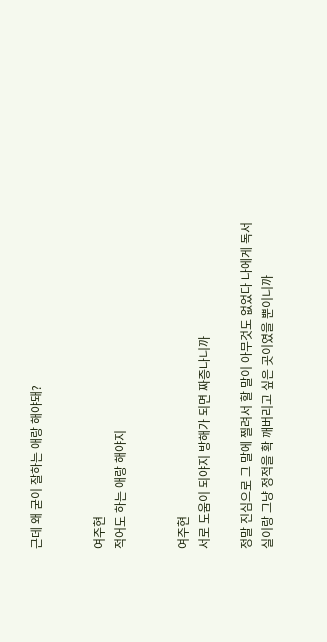근데 왜 굳이 잘하는 애랑 해야돼?


여주현
적어도 하는 애랑 해야지


여주현
서로 도움이 되야지 방해가 되면 짜증나니까

정말 진심으로 그 말에 찔려서 할 말이 아무것도 없었다 나에게 독서실이랑 그냥 정적을 확 깨버리고 싶은 곳이였을 뿐이니까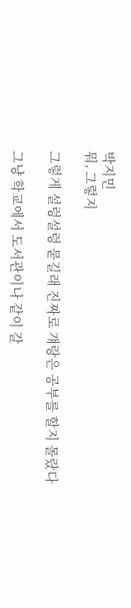박지민
뭐, 그렇지

그렇게 설렁설렁 묻길래 진짜로 걔랑은 공부를 할지 몰랐다

그냥 학교에서 도서관이나 같이 갈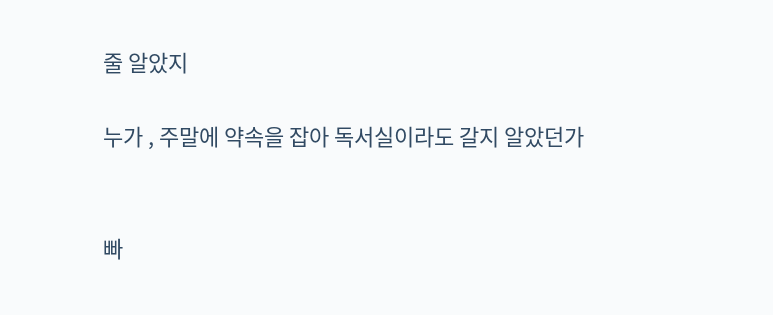줄 알았지

누가 , 주말에 약속을 잡아 독서실이라도 갈지 알았던가


빠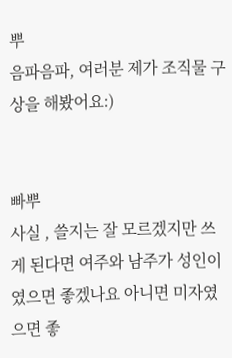뿌
음파음파, 여러분 제가 조직물 구상을 해봤어요:)


빠뿌
사실 , 쓸지는 잘 모르겠지만 쓰게 된다면 여주와 남주가 성인이였으면 좋겠나요 아니면 미자였으면 좋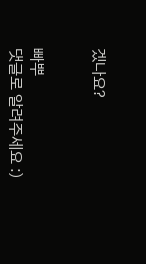겠나요?


빠뿌
댓글로 알려주세요 :)